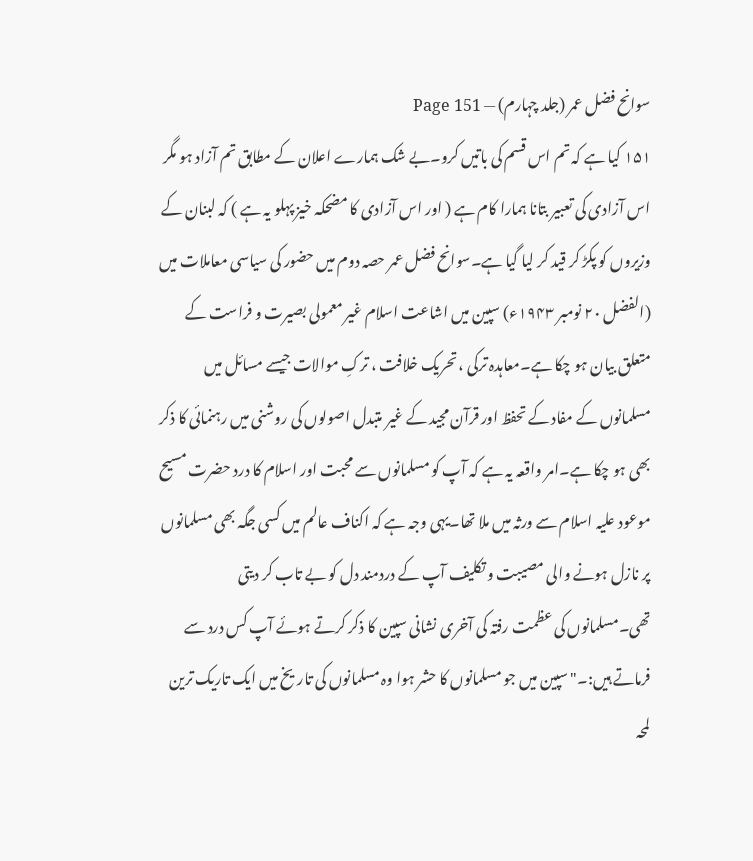سوانح فضل عمر (جلد چہارم) — Page 151
۱۵۱ کیا ہے کہ تم اس قسم کی باتیں کرو۔بے شک ہمارے اعلان کے مطابق تم آزاد ہو مگر اس آزادی کی تعبیر بتانا ہمارا کام ہے ( اور اس آزادی کا مضحکہ خیز پہلو یہ ہے ) کہ لبنان کے وزیروں کو پکڑ کر قید کر لیا گیا ہے۔سوانح فضل عمر حصہ دوم میں حضور کی سیاسی معاملات میں (الفضل ۲۰ نومبر ۱۹۴۳ء) سپین میں اشاعت اسلام غیر معمولی بصیرت و فراست کے متعلق بیان ہو چکا ہے۔معاہدہ ترکی ، تحریک خلافت ، ترکِ موالات جیسے مسائل میں مسلمانوں کے مفاد کے تحفظ اور قرآن مجید کے غیر متبدل اصولوں کی روشنی میں رہنمائی کا ذکر بھی ہو چکا ہے۔امر واقعہ یہ ہے کہ آپ کو مسلمانوں سے محبت اور اسلام کا درد حضرت مسیح موعود علیہ اسلام سے ورثہ میں ملا تھا۔یہی وجہ ہے کہ اکناف عالم میں کسی جگہ بھی مسلمانوں پر نازل ہونے والی مصیبت و تکلیف آپ کے دردمند دل کو بے تاب کر دیتی تھی۔مسلمانوں کی عظمت رفتہ کی آخری نشانی سپین کا ذکر کرتے ہوئے آپ کس درد سے فرماتے ہیں:۔"سپین میں جو مسلمانوں کا حشر ہوا وہ مسلمانوں کی تاریخ میں ایک تاریک ترین لمحہ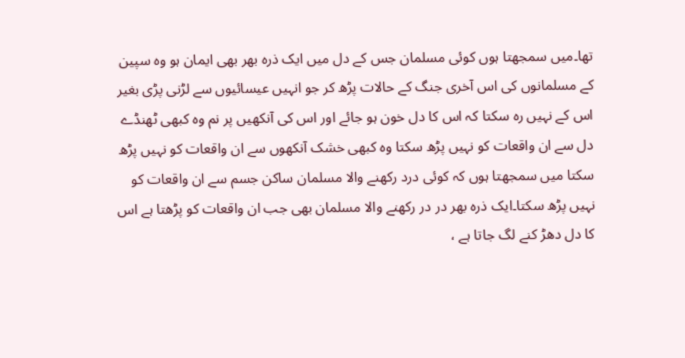تھا۔میں سمجھتا ہوں کوئی مسلمان جس کے دل میں ایک ذرہ بھر بھی ایمان ہو وہ سپین کے مسلمانوں کی اس آخری جنگ کے حالات پڑھ کر جو انہیں عیسائیوں سے لڑنی پڑی بغیر اس کے نہیں رہ سکتا کہ اس کا دل خون ہو جائے اور اس کی آنکھیں پر نم وہ کبھی ٹھنڈے دل سے ان واقعات کو نہیں پڑھ سکتا وہ کبھی خشک آنکھوں سے ان واقعات کو نہیں پڑھ سکتا میں سمجھتا ہوں کہ کوئی درد رکھنے والا مسلمان ساکن جسم سے ان واقعات کو نہیں پڑھ سکتا۔ایک ذرہ بھر در در رکھنے والا مسلمان بھی جب ان واقعات کو پڑھتا ہے اس کا دل دھڑ کنے لگ جاتا ہے ،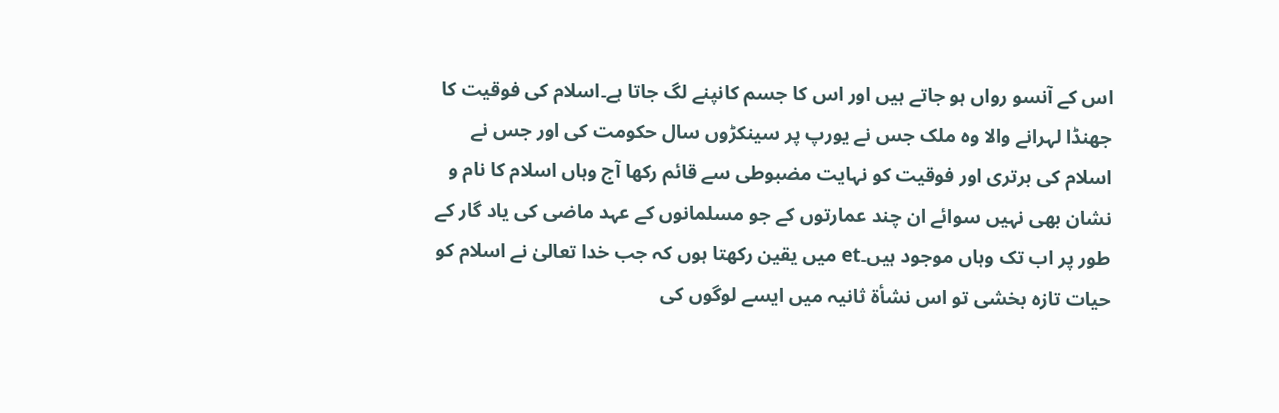اس کے آنسو رواں ہو جاتے ہیں اور اس کا جسم کانپنے لگ جاتا ہے۔اسلام کی فوقیت کا جھنڈا لہرانے والا وہ ملک جس نے یورپ پر سینکڑوں سال حکومت کی اور جس نے اسلام کی برتری اور فوقیت کو نہایت مضبوطی سے قائم رکھا آج وہاں اسلام کا نام و نشان بھی نہیں سوائے ان چند عمارتوں کے جو مسلمانوں کے عہد ماضی کی یاد گار کے طور پر اب تک وہاں موجود ہیں۔et میں یقین رکھتا ہوں کہ جب خدا تعالیٰ نے اسلام کو حیات تازہ بخشی تو اس نشأة ثانیہ میں ایسے لوگوں کی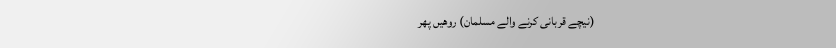(نیچے قربانی کرنے والے مسلمان) روھیں پھر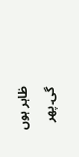ظاہر ہوں گی۔پھر